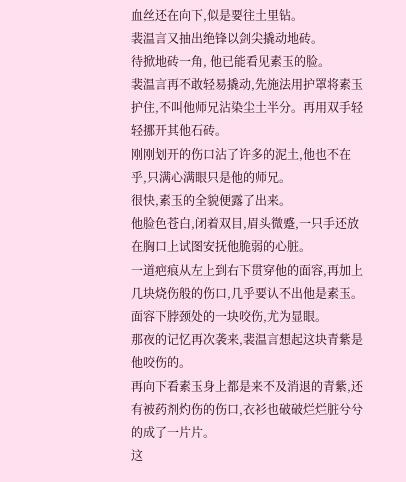血丝还在向下,似是要往土里钻。
裴温言又抽出绝锋以剑尖撬动地砖。
待掀地砖一角, 他已能看见素玉的脸。
裴温言再不敢轻易撬动,先施法用护罩将素玉护住,不叫他师兄沾染尘土半分。再用双手轻轻挪开其他石砖。
刚刚划开的伤口沾了许多的泥土,他也不在乎,只满心满眼只是他的师兄。
很快,素玉的全貌便露了出来。
他脸色苍白,闭着双目,眉头微蹙,一只手还放在胸口上试图安抚他脆弱的心脏。
一道疤痕从左上到右下贯穿他的面容,再加上几块烧伤般的伤口,几乎要认不出他是素玉。
面容下脖颈处的一块咬伤,尤为显眼。
那夜的记忆再次袭来,裴温言想起这块青紫是他咬伤的。
再向下看素玉身上都是来不及消退的青紫,还有被药剂灼伤的伤口,衣衫也破破烂烂脏兮兮的成了一片片。
这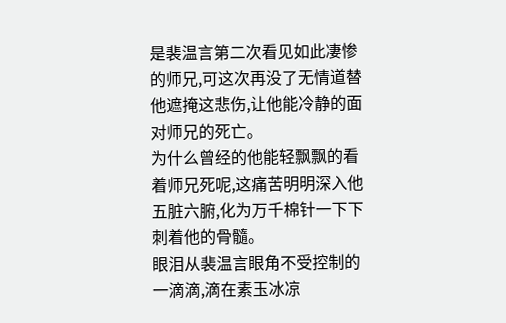是裴温言第二次看见如此凄惨的师兄,可这次再没了无情道替他遮掩这悲伤,让他能冷静的面对师兄的死亡。
为什么曾经的他能轻飘飘的看着师兄死呢,这痛苦明明深入他五脏六腑,化为万千棉针一下下刺着他的骨髓。
眼泪从裴温言眼角不受控制的一滴滴,滴在素玉冰凉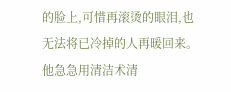的脸上,可惜再滚烫的眼泪,也无法将已冷掉的人再暖回来。
他急急用清洁术清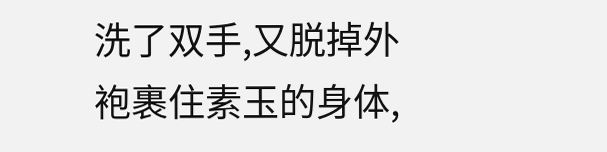洗了双手,又脱掉外袍裹住素玉的身体,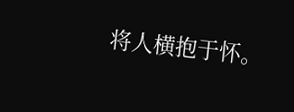将人横抱于怀。